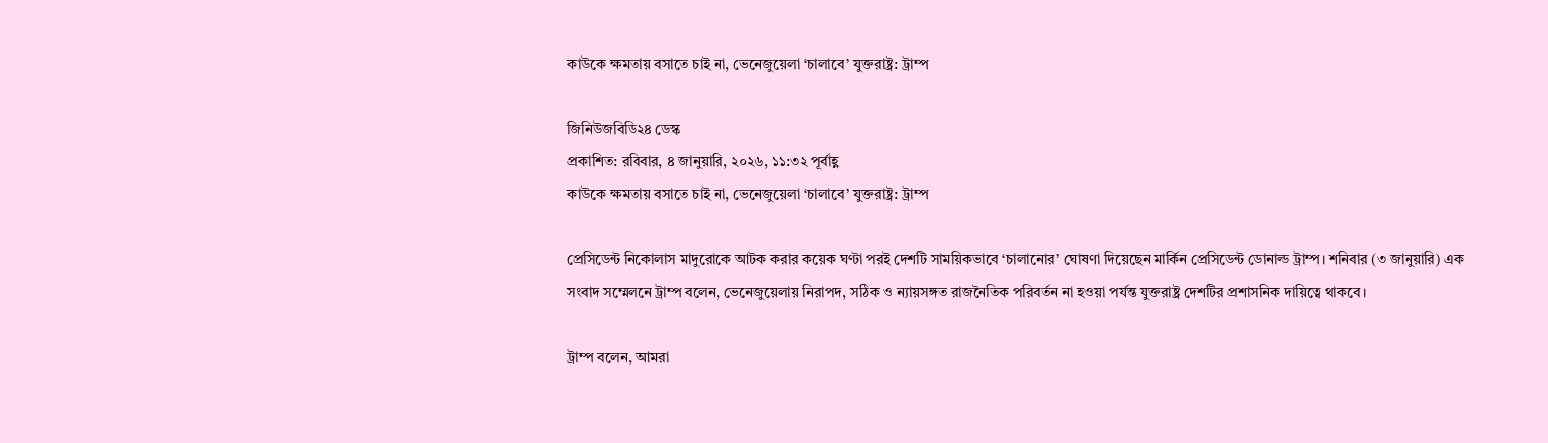কাউকে ক্ষমতায় বসাতে চাই না, ভেনেজুয়েলা ‘চালাবে’ যুক্তরাষ্ট্র: ট্রাম্প

জিনিউজবিডি২৪ ডেস্ক
প্রকাশিত: রবিবার, ৪ জানুয়ারি, ২০২৬, ১১:৩২ পূর্বাহ্ণ
কাউকে ক্ষমতায় বসাতে চাই না, ভেনেজুয়েলা ‘চালাবে’ যুক্তরাষ্ট্র: ট্রাম্প

প্রেসিডেন্ট নিকোলাস মাদুরোকে আটক করার কয়েক ঘণ্টা পরই দেশটি সাময়িকভাবে ‘চালানোর’ ঘোষণা দিয়েছেন মার্কিন প্রেসিডেন্ট ডোনাল্ড ট্রাম্প। শনিবার (৩ জানুয়ারি) এক সংবাদ সম্মেলনে ট্রাম্প বলেন, ভেনেজুয়েলায় নিরাপদ, সঠিক ও ন্যায়সঙ্গত রাজনৈতিক পরিবর্তন না হওয়া পর্যন্ত যুক্তরাষ্ট্র দেশটির প্রশাসনিক দায়িত্বে থাকবে।

ট্রাম্প বলেন, আমরা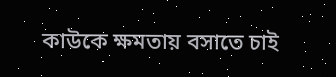কাউকে ক্ষমতায় বসাতে চাই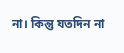না। কিন্তু যতদিন না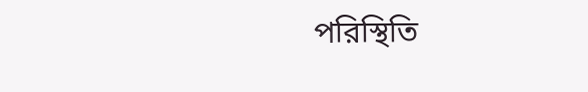পরিস্থিতি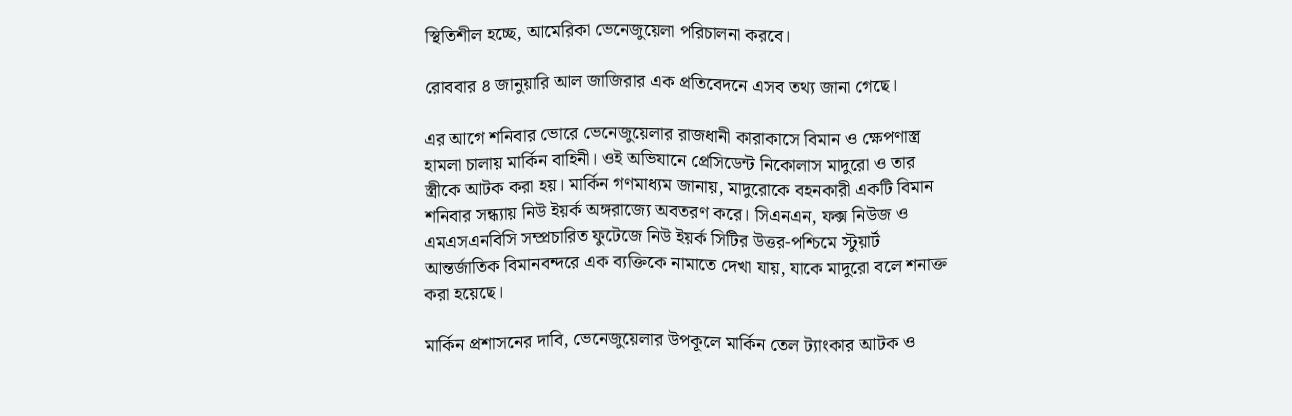স্থিতিশীল হচ্ছে, আমেরিকা ভেনেজুয়েলা পরিচালনা করবে।

রোববার ৪ জানুয়ারি আল জাজিরার এক প্রতিবেদনে এসব তথ্য জানা গেছে।

এর আগে শনিবার ভোরে ভেনেজুয়েলার রাজধানী কারাকাসে বিমান ও ক্ষেপণাস্ত্র হামলা চালায় মার্কিন বাহিনী। ওই অভিযানে প্রেসিডেন্ট নিকোলাস মাদুরো ও তার স্ত্রীকে আটক করা হয়। মার্কিন গণমাধ্যম জানায়, মাদুরোকে বহনকারী একটি বিমান শনিবার সন্ধ্যায় নিউ ইয়র্ক অঙ্গরাজ্যে অবতরণ করে। সিএনএন, ফক্স নিউজ ও এমএসএনবিসি সম্প্রচারিত ফুটেজে নিউ ইয়র্ক সিটির উত্তর-পশ্চিমে স্টুয়ার্ট আন্তর্জাতিক বিমানবন্দরে এক ব্যক্তিকে নামাতে দেখা যায়, যাকে মাদুরো বলে শনাক্ত করা হয়েছে।

মার্কিন প্রশাসনের দাবি, ভেনেজুয়েলার উপকূলে মার্কিন তেল ট্যাংকার আটক ও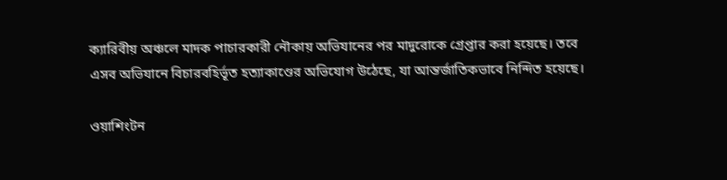ক্যারিবীয় অঞ্চলে মাদক পাচারকারী নৌকায় অভিযানের পর মাদুরোকে গ্রেপ্তার করা হয়েছে। তবে এসব অভিযানে বিচারবহির্ভূত হত্যাকাণ্ডের অভিযোগ উঠেছে, যা আন্তর্জাতিকভাবে নিন্দিত হয়েছে।

ওয়াশিংটন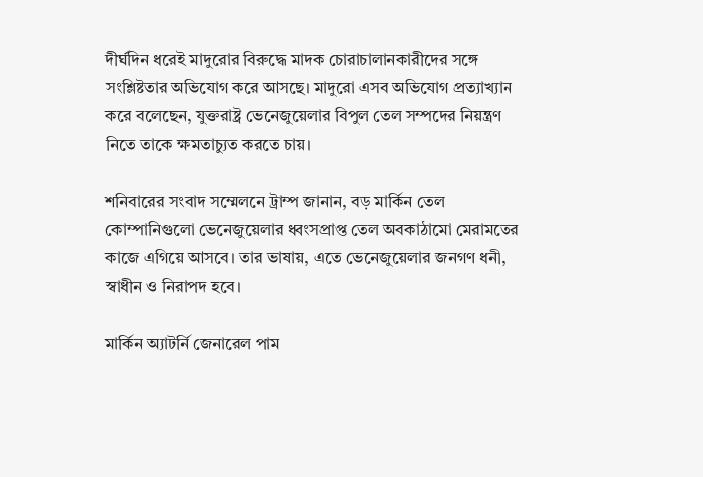দীর্ঘদিন ধরেই মাদুরোর বিরুদ্ধে মাদক চোরাচালানকারীদের সঙ্গে সংশ্লিষ্টতার অভিযোগ করে আসছে। মাদুরো এসব অভিযোগ প্রত্যাখ্যান করে বলেছেন, যুক্তরাষ্ট্র ভেনেজুয়েলার বিপুল তেল সম্পদের নিয়ন্ত্রণ নিতে তাকে ক্ষমতাচ্যুত করতে চায়।

শনিবারের সংবাদ সম্মেলনে ট্রাম্প জানান, বড় মার্কিন তেল কোম্পানিগুলো ভেনেজুয়েলার ধ্বংসপ্রাপ্ত তেল অবকাঠামো মেরামতের কাজে এগিয়ে আসবে। তার ভাষায়, এতে ভেনেজুয়েলার জনগণ ধনী, স্বাধীন ও নিরাপদ হবে।

মার্কিন অ্যাটর্নি জেনারেল পাম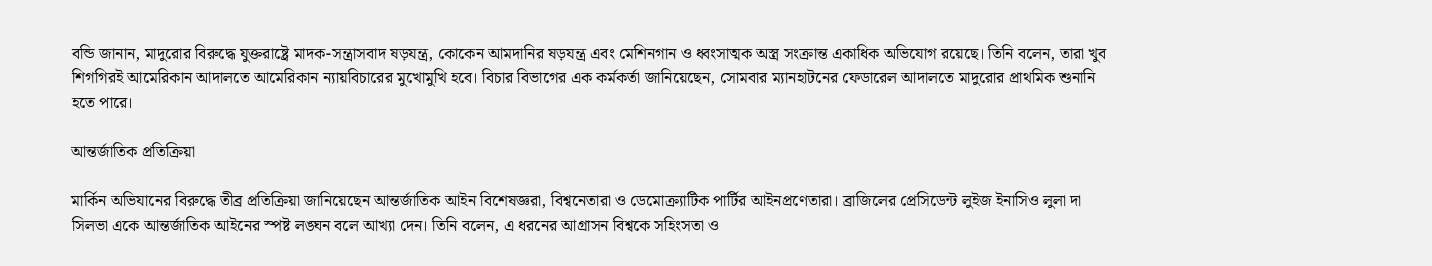বন্ডি জানান, মাদুরোর বিরুদ্ধে যুক্তরাষ্ট্রে মাদক-সন্ত্রাসবাদ ষড়যন্ত্র, কোকেন আমদানির ষড়যন্ত্র এবং মেশিনগান ও ধ্বংসাত্মক অস্ত্র সংক্রান্ত একাধিক অভিযোগ রয়েছে। তিনি বলেন, তারা খুব শিগগিরই আমেরিকান আদালতে আমেরিকান ন্যায়বিচারের মুখোমুখি হবে। বিচার বিভাগের এক কর্মকর্তা জানিয়েছেন, সোমবার ম্যানহাটনের ফেডারেল আদালতে মাদুরোর প্রাথমিক শুনানি হতে পারে।

আন্তর্জাতিক প্রতিক্রিয়া

মার্কিন অভিযানের বিরুদ্ধে তীব্র প্রতিক্রিয়া জানিয়েছেন আন্তর্জাতিক আইন বিশেষজ্ঞরা, বিশ্বনেতারা ও ডেমোক্র্যাটিক পার্টির আইনপ্রণেতারা। ব্রাজিলের প্রেসিডেন্ট লুইজ ইনাসিও লুলা দা সিলভা একে আন্তর্জাতিক আইনের স্পষ্ট লঙ্ঘন বলে আখ্যা দেন। তিনি বলেন, এ ধরনের আগ্রাসন বিশ্বকে সহিংসতা ও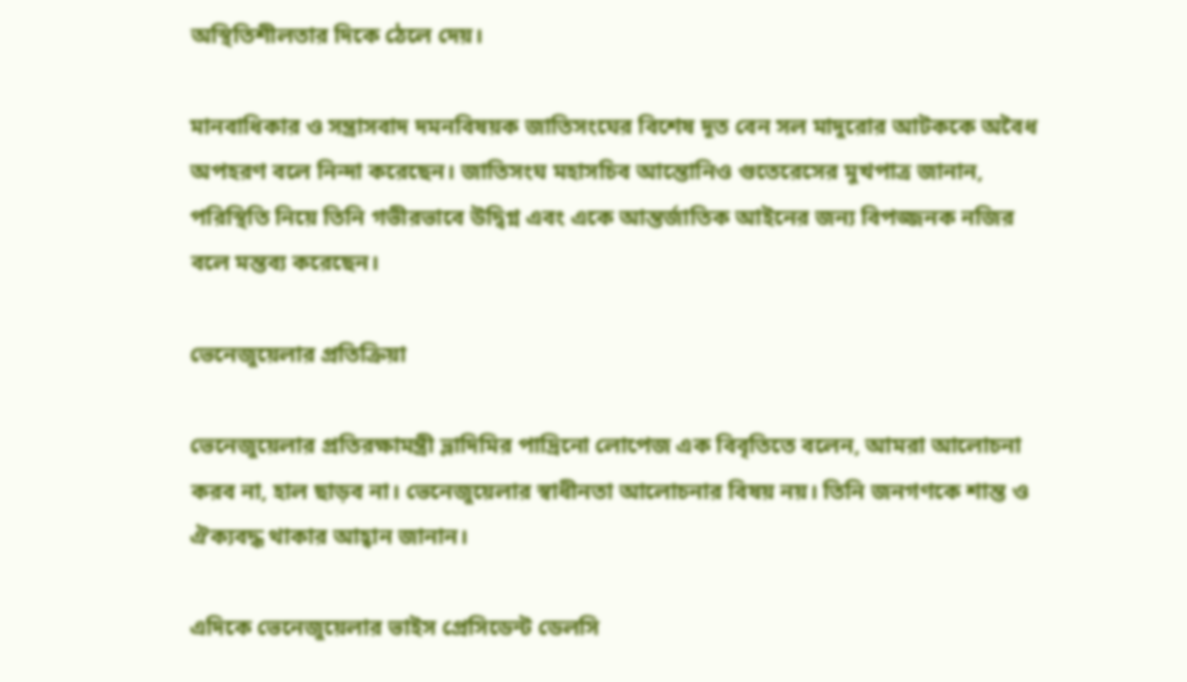অস্থিতিশীলতার দিকে ঠেলে দেয়।

মানবাধিকার ও সন্ত্রাসবাদ দমনবিষয়ক জাতিসংঘের বিশেষ দূত বেন সল মাদুরোর আটককে অবৈধ অপহরণ বলে নিন্দা করেছেন। জাতিসংঘ মহাসচিব আন্তোনিও গুতেরেসের মুখপাত্র জানান, পরিস্থিতি নিয়ে তিনি গভীরভাবে উদ্বিগ্ন এবং একে আন্তর্জাতিক আইনের জন্য বিপজ্জনক নজির বলে মন্তব্য করেছেন।

ভেনেজুয়েলার প্রতিক্রিয়া

ভেনেজুয়েলার প্রতিরক্ষামন্ত্রী ভ্লাদিমির পাদ্রিনো লোপেজ এক বিবৃতিতে বলেন, আমরা আলোচনা করব না, হাল ছাড়ব না। ভেনেজুয়েলার স্বাধীনতা আলোচনার বিষয় নয়। তিনি জনগণকে শান্ত ও ঐক্যবদ্ধ থাকার আহ্বান জানান।

এদিকে ভেনেজুয়েলার ভাইস প্রেসিডেন্ট ডেলসি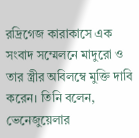রদ্রিগেজ কারাকাসে এক সংবাদ সম্মেলনে মাদুরো ও তার স্ত্রীর অবিলম্বে মুক্তি দাবি করেন। তিনি বলেন, ভেনেজুয়েলার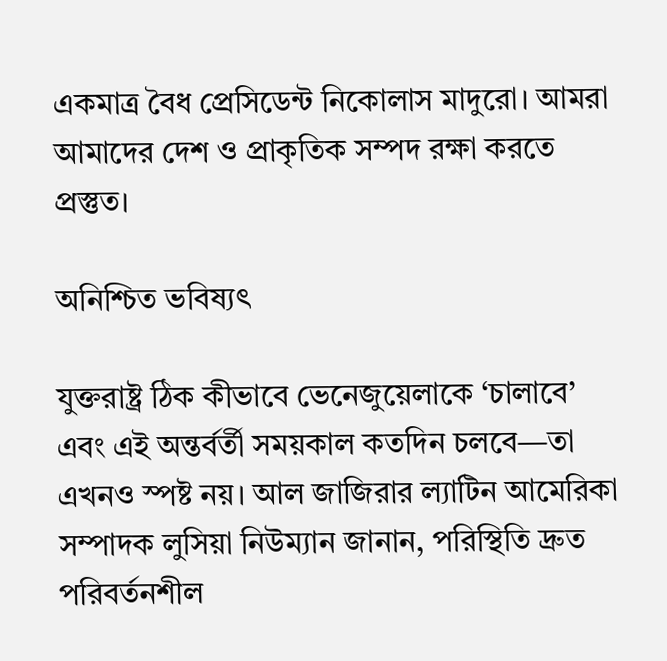একমাত্র বৈধ প্রেসিডেন্ট নিকোলাস মাদুরো। আমরা আমাদের দেশ ও প্রাকৃতিক সম্পদ রক্ষা করতে প্রস্তুত।

অনিশ্চিত ভবিষ্যৎ

যুক্তরাষ্ট্র ঠিক কীভাবে ভেনেজুয়েলাকে ‘চালাবে’ এবং এই অন্তর্বর্তী সময়কাল কতদিন চলবে—তা এখনও স্পষ্ট নয়। আল জাজিরার ল্যাটিন আমেরিকা সম্পাদক লুসিয়া নিউম্যান জানান, পরিস্থিতি দ্রুত পরিবর্তনশীল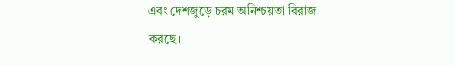এবং দেশজুড়ে চরম অনিশ্চয়তা বিরাজ করছে।